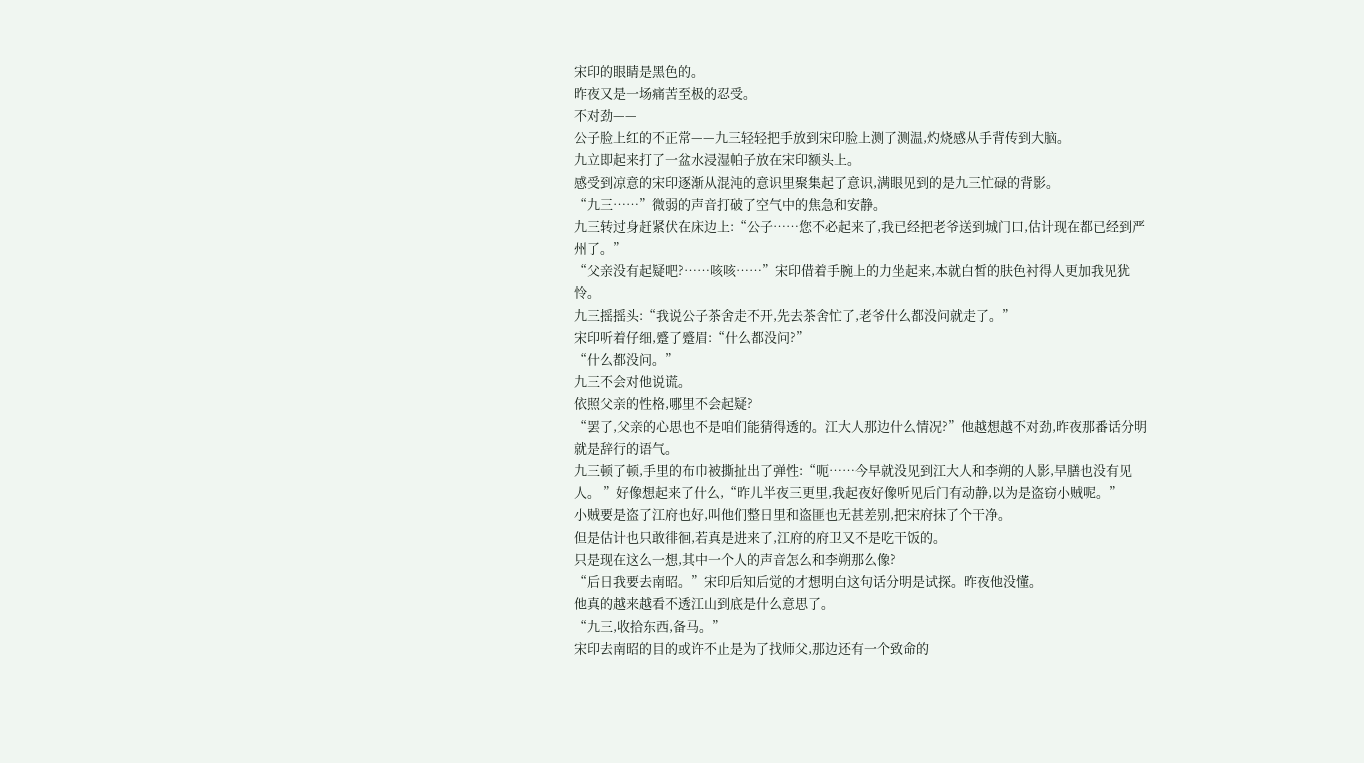宋印的眼睛是黑色的。
昨夜又是一场痛苦至极的忍受。
不对劲——
公子脸上红的不正常——九三轻轻把手放到宋印脸上测了测温,灼烧感从手背传到大脑。
九立即起来打了一盆水浸湿帕子放在宋印额头上。
感受到凉意的宋印逐渐从混沌的意识里聚集起了意识,满眼见到的是九三忙碌的背影。
“九三……”微弱的声音打破了空气中的焦急和安静。
九三转过身赶紧伏在床边上:“公子……您不必起来了,我已经把老爷送到城门口,估计现在都已经到严州了。”
“父亲没有起疑吧?……咳咳……”宋印借着手腕上的力坐起来,本就白皙的肤色衬得人更加我见犹怜。
九三摇摇头:“我说公子茶舍走不开,先去茶舍忙了,老爷什么都没问就走了。”
宋印听着仔细,蹙了蹙眉:“什么都没问?”
“什么都没问。”
九三不会对他说谎。
依照父亲的性格,哪里不会起疑?
“罢了,父亲的心思也不是咱们能猜得透的。江大人那边什么情况?”他越想越不对劲,昨夜那番话分明就是辞行的语气。
九三顿了顿,手里的布巾被撕扯出了弹性:“呃……今早就没见到江大人和李朔的人影,早膳也没有见人。 ”好像想起来了什么,“昨儿半夜三更里,我起夜好像听见后门有动静,以为是盗窃小贼呢。”
小贼要是盗了江府也好,叫他们整日里和盗匪也无甚差别,把宋府抹了个干净。
但是估计也只敢徘徊,若真是进来了,江府的府卫又不是吃干饭的。
只是现在这么一想,其中一个人的声音怎么和李朔那么像?
“后日我要去南昭。”宋印后知后觉的才想明白这句话分明是试探。昨夜他没懂。
他真的越来越看不透江山到底是什么意思了。
“九三,收拾东西,备马。”
宋印去南昭的目的或许不止是为了找师父,那边还有一个致命的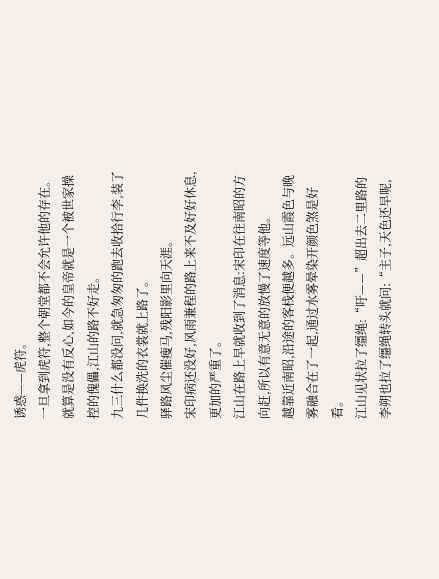诱惑——虎符。
一旦拿到虎符,整个朝堂都不会允许他的存在。就算是没有反心,如今的皇帝就是一个被世家操控的傀儡,江山的路不好走。
九三什么都没问,就急匆匆的跑去收拾行李,装了几件换洗的衣裳就上路了。
驿路风尘催瘦马,残阳影里向天涯。
宋印病还没好,风雨兼程的路上来不及好好休息,更加的严重了。
江山在路上早就收到了消息:宋印在往南昭的方向赶,所以有意无意的放慢了速度等他。
越靠近南昭,沿途的客栈便越多。远山霞色与晚雾融合在了一起,通过水雾晕染开颜色煞是好看。
江山见状拉了缰绳:“吁——”超出去二里路的李朔也拉了缰绳转头就问:“主子,天色还早呢,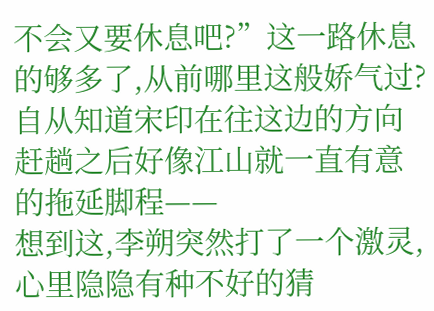不会又要休息吧?”这一路休息的够多了,从前哪里这般娇气过?自从知道宋印在往这边的方向赶趟之后好像江山就一直有意的拖延脚程——
想到这,李朔突然打了一个激灵,心里隐隐有种不好的猜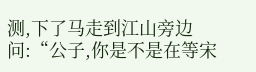测,下了马走到江山旁边问:“公子,你是不是在等宋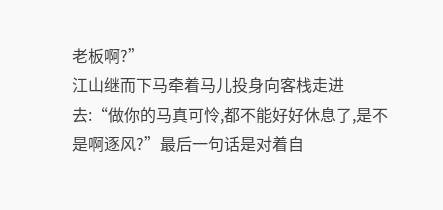老板啊?”
江山继而下马牵着马儿投身向客栈走进去:“做你的马真可怜,都不能好好休息了,是不是啊逐风?”最后一句话是对着自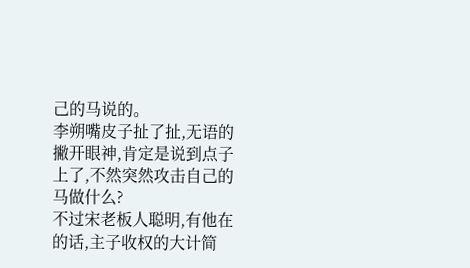己的马说的。
李朔嘴皮子扯了扯,无语的撇开眼神,肯定是说到点子上了,不然突然攻击自己的马做什么?
不过宋老板人聪明,有他在的话,主子收权的大计简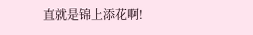直就是锦上添花啊!